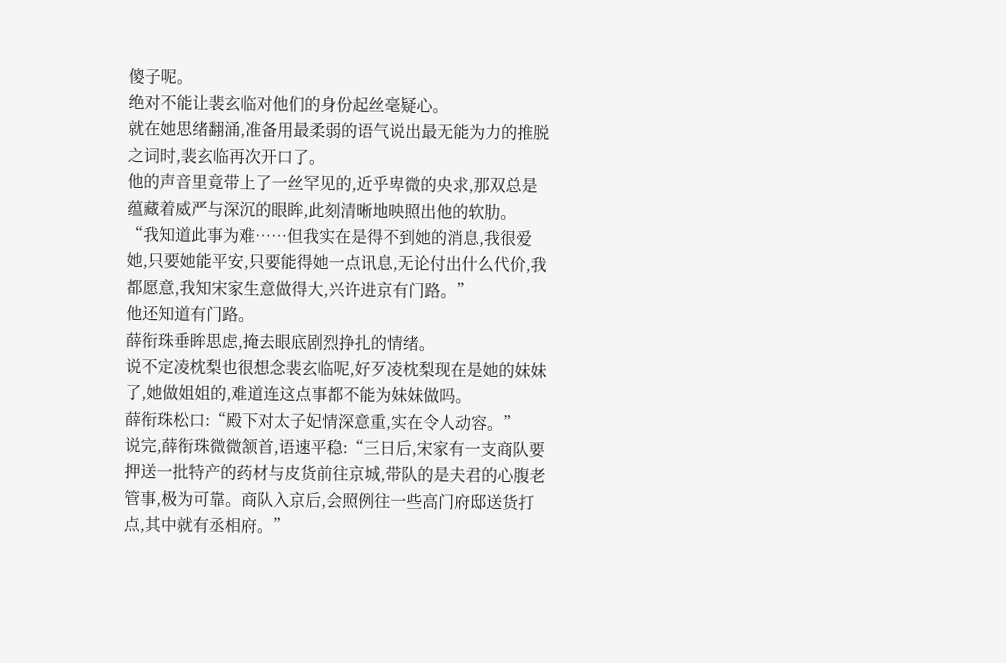傻子呢。
绝对不能让裴玄临对他们的身份起丝毫疑心。
就在她思绪翻涌,准备用最柔弱的语气说出最无能为力的推脱之词时,裴玄临再次开口了。
他的声音里竟带上了一丝罕见的,近乎卑微的央求,那双总是蕴藏着威严与深沉的眼眸,此刻清晰地映照出他的软肋。
“我知道此事为难……但我实在是得不到她的消息,我很爱她,只要她能平安,只要能得她一点讯息,无论付出什么代价,我都愿意,我知宋家生意做得大,兴许进京有门路。”
他还知道有门路。
薛衔珠垂眸思虑,掩去眼底剧烈挣扎的情绪。
说不定凌枕梨也很想念裴玄临呢,好歹凌枕梨现在是她的妹妹了,她做姐姐的,难道连这点事都不能为妹妹做吗。
薛衔珠松口:“殿下对太子妃情深意重,实在令人动容。”
说完,薛衔珠微微颔首,语速平稳:“三日后,宋家有一支商队要押送一批特产的药材与皮货前往京城,带队的是夫君的心腹老管事,极为可靠。商队入京后,会照例往一些高门府邸送货打点,其中就有丞相府。”